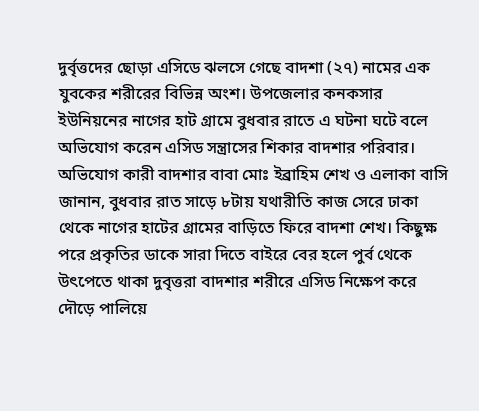দুর্বৃত্তদের ছোড়া এসিডে ঝলসে গেছে বাদশা (২৭) নামের এক যুবকের শরীরের বিভিন্ন অংশ। উপজেলার কনকসার ইউনিয়নের নাগের হাট গ্রামে বুধবার রাতে এ ঘটনা ঘটে বলে অভিযোগ করেন এসিড সন্ত্রাসের শিকার বাদশার পরিবার।
অভিযোগ কারী বাদশার বাবা মোঃ ইব্রাহিম শেখ ও এলাকা বাসি জানান, বুধবার রাত সাড়ে ৮টায় যথারীতি কাজ সেরে ঢাকা থেকে নাগের হাটের গ্রামের বাড়িতে ফিরে বাদশা শেখ। কিছুক্ষ পরে প্রকৃতির ডাকে সারা দিতে বাইরে বের হলে পুর্ব থেকে উৎপেতে থাকা দুবৃত্তরা বাদশার শরীরে এসিড নিক্ষেপ করে দৌড়ে পালিয়ে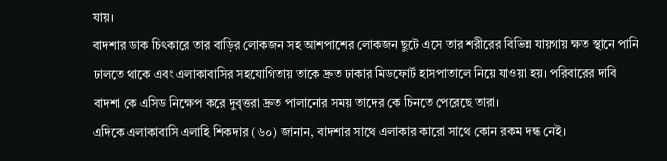যায়।
বাদশার ডাক চিৎকারে তার বাড়ির লোকজন সহ আশপাশের লোকজন ছুটে এসে তার শরীরের বিভিন্ন যায়গায় ক্ষত স্থানে পানি ঢালতে থাকে এবং এলাকাবাসির সহযোগিতায় তাকে দ্রুত ঢাকার মিডফোর্ট হাসপাতালে নিয়ে যাওয়া হয়। পরিবারের দাবি বাদশা কে এসিড নিক্ষেপ করে দুবৃত্তরা দ্রুত পালানোর সময় তাদের কে চিনতে পেরেছে তারা।
এদিকে এলাকাবাসি এলাহি শিকদার (৬০) জানান, বাদশার সাথে এলাকার কারো সাথে কোন রকম দন্ধ নেই।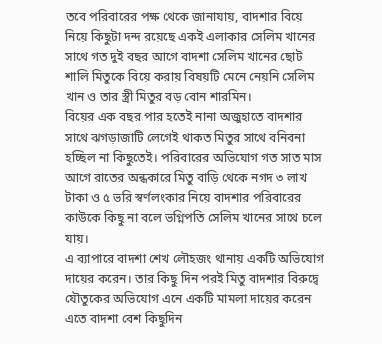তবে পরিবারের পক্ষ থেকে জানাযায়, বাদশার বিয়ে নিয়ে কিছুটা দন্দ রয়েছে একই এলাকার সেলিম খানের সাথে গত দুই বছর আগে বাদশা সেলিম খানের ছোট শালি মিতুকে বিয়ে করায় বিষয়টি মেনে নেয়নি সেলিম খান ও তার স্ত্রী মিতুর বড় বোন শারমিন।
বিয়ের এক বছর পার হতেই নানা অজুহাতে বাদশার সাথে ঝগড়াজাটি লেগেই থাকত মিতুর সাথে বনিবনা হচ্ছিল না কিছুতেই। পরিবারের অভিযোগ গত সাত মাস আগে রাতের অন্ধকারে মিতু বাড়ি থেকে নগদ ৩ লাখ টাকা ও ৫ ভরি স্বর্ণলংকার নিয়ে বাদশার পরিবারের কাউকে কিছু না বলে ভগ্নিপতি সেলিম খানের সাথে চলে যায়।
এ ব্যাপারে বাদশা শেখ লৌহজং থানায় একটি অভিযোগ দায়ের করেন। তার কিছু দিন পরই মিতু বাদশার বিরুদ্বে যৌতুকের অভিযোগ এনে একটি মামলা দায়ের করেন এতে বাদশা বেশ কিছুদিন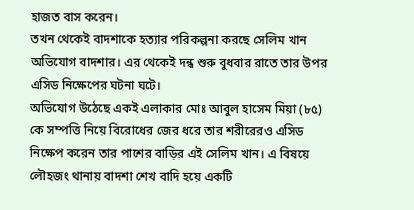হাজত বাস করেন।
তখন থেকেই বাদশাকে হত্যার পরিকল্পনা করছে সেলিম খান অভিযোগ বাদশার। এর থেকেই দন্ধ শুরু বুধবার রাতে তার উপর এসিড নিক্ষেপের ঘটনা ঘটে।
অভিযোগ উঠেছে একই এলাকার মোঃ আবুল হাসেম মিয়া (৮৫) কে সম্পত্তি নিয়ে বিরোধের জের ধরে তার শরীরেরও এসিড নিক্ষেপ করেন তার পাশের বাড়ির এই সেলিম খান। এ বিষয়ে লৌহজং থানায় বাদশা শেখ বাদি হয়ে একটি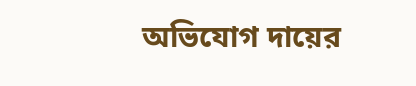অভিযোগ দায়ের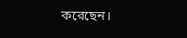করেছেন।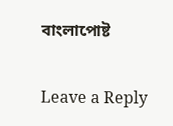বাংলাপোষ্ট

Leave a Reply